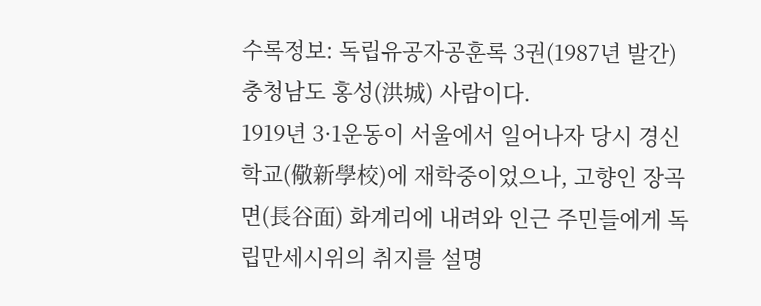수록정보: 독립유공자공훈록 3권(1987년 발간)
충청남도 홍성(洪城) 사람이다.
1919년 3·1운동이 서울에서 일어나자 당시 경신학교(儆新學校)에 재학중이었으나, 고향인 장곡면(長谷面) 화계리에 내려와 인근 주민들에게 독립만세시위의 취지를 설명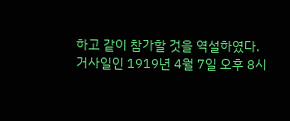하고 같이 참가할 것을 역설하였다.
거사일인 1919년 4월 7일 오후 8시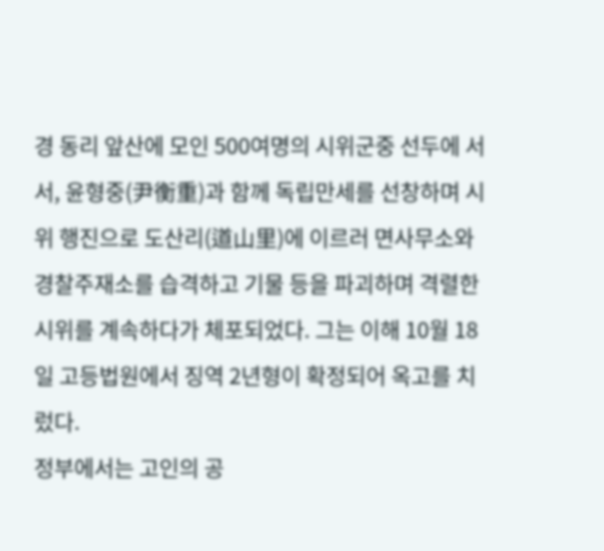경 동리 앞산에 모인 500여명의 시위군중 선두에 서서, 윤형중(尹衡重)과 함께 독립만세를 선창하며 시위 행진으로 도산리(道山里)에 이르러 면사무소와 경찰주재소를 습격하고 기물 등을 파괴하며 격렬한 시위를 계속하다가 체포되었다. 그는 이해 10월 18일 고등법원에서 징역 2년형이 확정되어 옥고를 치렀다.
정부에서는 고인의 공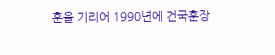훈을 기리어 1990년에 건국훈장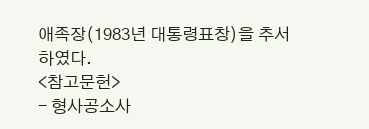애족장(1983년 대통령표창)을 추서하였다.
<참고문헌>
- 형사공소사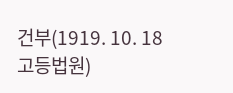건부(1919. 10. 18 고등법원)